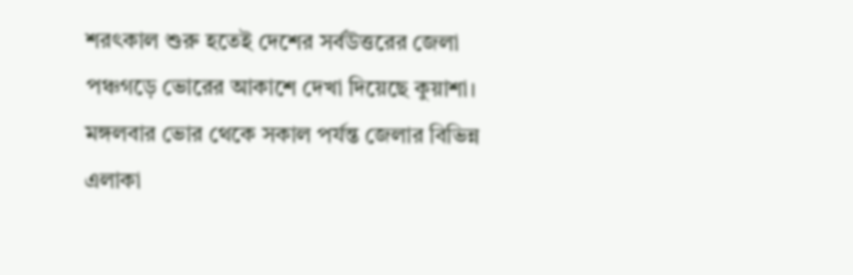শরৎকাল শুরু হতেই দেশের সর্বউত্তরের জেলা পঞ্চগড়ে ভোরের আকাশে দেখা দিয়েছে কুয়াশা। মঙ্গলবার ভোর থেকে সকাল পর্যন্ত জেলার বিভিন্ন এলাকা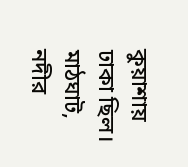কুয়াশায় ঢাকা ছিল। মাঠঘাট, নদীর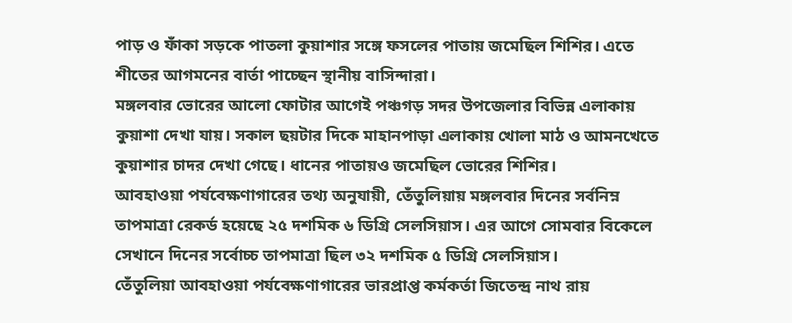পাড় ও ফাঁকা সড়কে পাতলা কুয়াশার সঙ্গে ফসলের পাতায় জমেছিল শিশির। এতে শীতের আগমনের বার্তা পাচ্ছেন স্থানীয় বাসিন্দারা।
মঙ্গলবার ভোরের আলো ফোটার আগেই পঞ্চগড় সদর উপজেলার বিভিন্ন এলাকায় কুয়াশা দেখা যায়। সকাল ছয়টার দিকে মাহানপাড়া এলাকায় খোলা মাঠ ও আমনখেতে কুয়াশার চাদর দেখা গেছে। ধানের পাতায়ও জমেছিল ভোরের শিশির।
আবহাওয়া পর্যবেক্ষণাগারের তথ্য অনুযায়ী, তেঁতুলিয়ায় মঙ্গলবার দিনের সর্বনিম্ন তাপমাত্রা রেকর্ড হয়েছে ২৫ দশমিক ৬ ডিগ্রি সেলসিয়াস। এর আগে সোমবার বিকেলে সেখানে দিনের সর্বোচ্চ তাপমাত্রা ছিল ৩২ দশমিক ৫ ডিগ্রি সেলসিয়াস।
তেঁতুলিয়া আবহাওয়া পর্যবেক্ষণাগারের ভারপ্রাপ্ত কর্মকর্তা জিতেন্দ্র নাথ রায়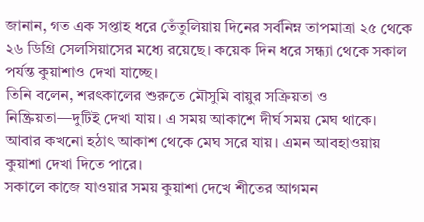জানান, গত এক সপ্তাহ ধরে তেঁতুলিয়ায় দিনের সর্বনিম্ন তাপমাত্রা ২৫ থেকে ২৬ ডিগ্রি সেলসিয়াসের মধ্যে রয়েছে। কয়েক দিন ধরে সন্ধ্যা থেকে সকাল পর্যন্ত কুয়াশাও দেখা যাচ্ছে।
তিনি বলেন, শরৎকালের শুরুতে মৌসুমি বায়ুর সক্রিয়তা ও নিষ্ক্রিয়তা—দুটিই দেখা যায়। এ সময় আকাশে দীর্ঘ সময় মেঘ থাকে। আবার কখনো হঠাৎ আকাশ থেকে মেঘ সরে যায়। এমন আবহাওয়ায় কুয়াশা দেখা দিতে পারে।
সকালে কাজে যাওয়ার সময় কুয়াশা দেখে শীতের আগমন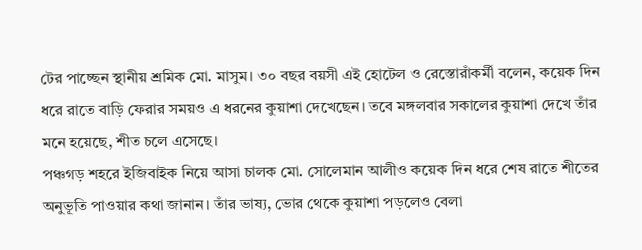টের পাচ্ছেন স্থানীয় শ্রমিক মো. মাসুম। ৩০ বছর বয়সী এই হোটেল ও রেস্তোরাঁকর্মী বলেন, কয়েক দিন ধরে রাতে বাড়ি ফেরার সময়ও এ ধরনের কুয়াশা দেখেছেন। তবে মঙ্গলবার সকালের কুয়াশা দেখে তাঁর মনে হয়েছে, শীত চলে এসেছে।
পঞ্চগড় শহরে ইজিবাইক নিয়ে আসা চালক মো. সোলেমান আলীও কয়েক দিন ধরে শেষ রাতে শীতের অনুভূতি পাওয়ার কথা জানান। তাঁর ভাষ্য, ভোর থেকে কুয়াশা পড়লেও বেলা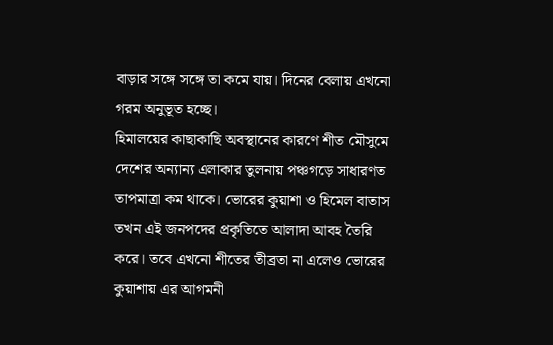বাড়ার সঙ্গে সঙ্গে তা কমে যায়। দিনের বেলায় এখনো গরম অনুভূত হচ্ছে।
হিমালয়ের কাছাকাছি অবস্থানের কারণে শীত মৌসুমে দেশের অন্যান্য এলাকার তুলনায় পঞ্চগড়ে সাধারণত তাপমাত্রা কম থাকে। ভোরের কুয়াশা ও হিমেল বাতাস তখন এই জনপদের প্রকৃতিতে আলাদা আবহ তৈরি করে। তবে এখনো শীতের তীব্রতা না এলেও ভোরের কুয়াশায় এর আগমনী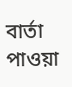বার্তা পাওয়া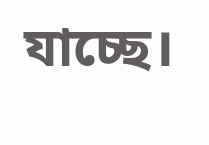যাচ্ছে।